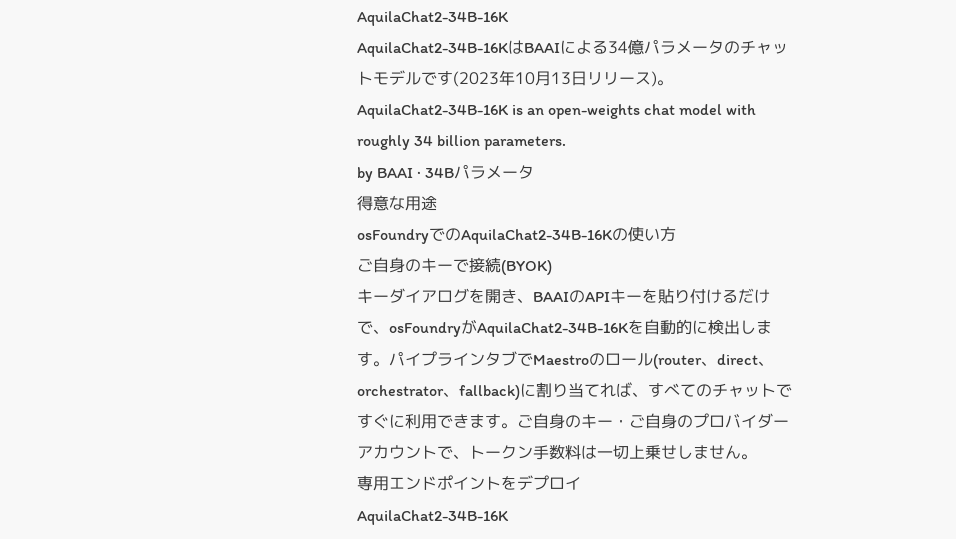AquilaChat2-34B-16K
AquilaChat2-34B-16KはBAAIによる34億パラメータのチャットモデルです(2023年10月13日リリース)。AquilaChat2-34B-16K is an open-weights chat model with roughly 34 billion parameters.
by BAAI · 34Bパラメータ
得意な用途
osFoundryでのAquilaChat2-34B-16Kの使い方
ご自身のキーで接続(BYOK)
キーダイアログを開き、BAAIのAPIキーを貼り付けるだけで、osFoundryがAquilaChat2-34B-16Kを自動的に検出します。パイプラインタブでMaestroのロール(router、direct、orchestrator、fallback)に割り当てれば、すべてのチャットですぐに利用できます。ご自身のキー・ご自身のプロバイダーアカウントで、トークン手数料は一切上乗せしません。
専用エンドポイントをデプロイ
AquilaChat2-34B-16K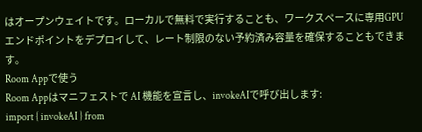はオープンウェイトです。ローカルで無料で実行することも、ワークスペースに専用GPUエンドポイントをデプロイして、レート制限のない予約済み容量を確保することもできます。
Room Appで使う
Room Appはマニフェストで AI 機能を宣言し、invokeAIで呼び出します:
import { invokeAI } from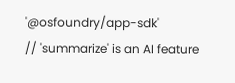'@osfoundry/app-sdk'
// 'summarize' is an AI feature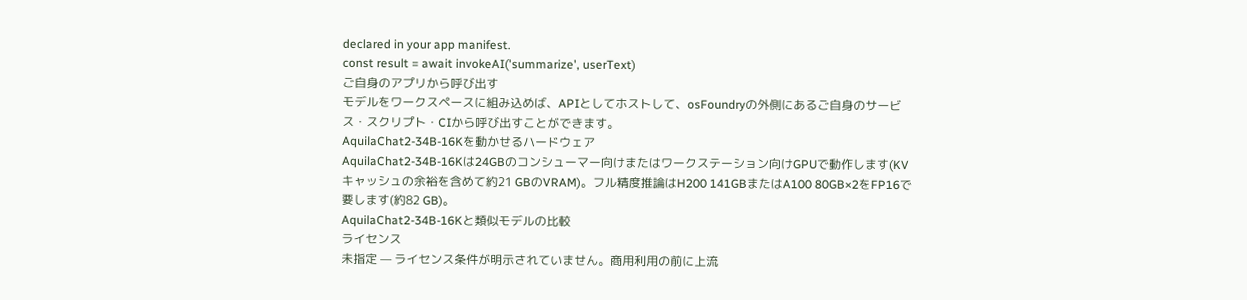declared in your app manifest.
const result = await invokeAI('summarize', userText)
ご自身のアプリから呼び出す
モデルをワークスペースに組み込めば、APIとしてホストして、osFoundryの外側にあるご自身のサービス・スクリプト・CIから呼び出すことができます。
AquilaChat2-34B-16Kを動かせるハードウェア
AquilaChat2-34B-16Kは24GBのコンシューマー向けまたはワークステーション向けGPUで動作します(KVキャッシュの余裕を含めて約21 GBのVRAM)。フル精度推論はH200 141GBまたはA100 80GB×2をFP16で要します(約82 GB)。
AquilaChat2-34B-16Kと類似モデルの比較
ライセンス
未指定 — ライセンス条件が明示されていません。商用利用の前に上流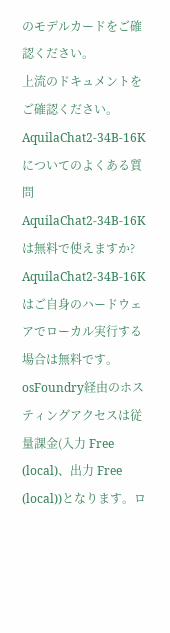のモデルカードをご確認ください。
上流のドキュメントをご確認ください。
AquilaChat2-34B-16Kについてのよくある質問
AquilaChat2-34B-16Kは無料で使えますか?
AquilaChat2-34B-16Kはご自身のハードウェアでローカル実行する場合は無料です。osFoundry経由のホスティングアクセスは従量課金(入力 Free (local)、出力 Free (local))となります。ロ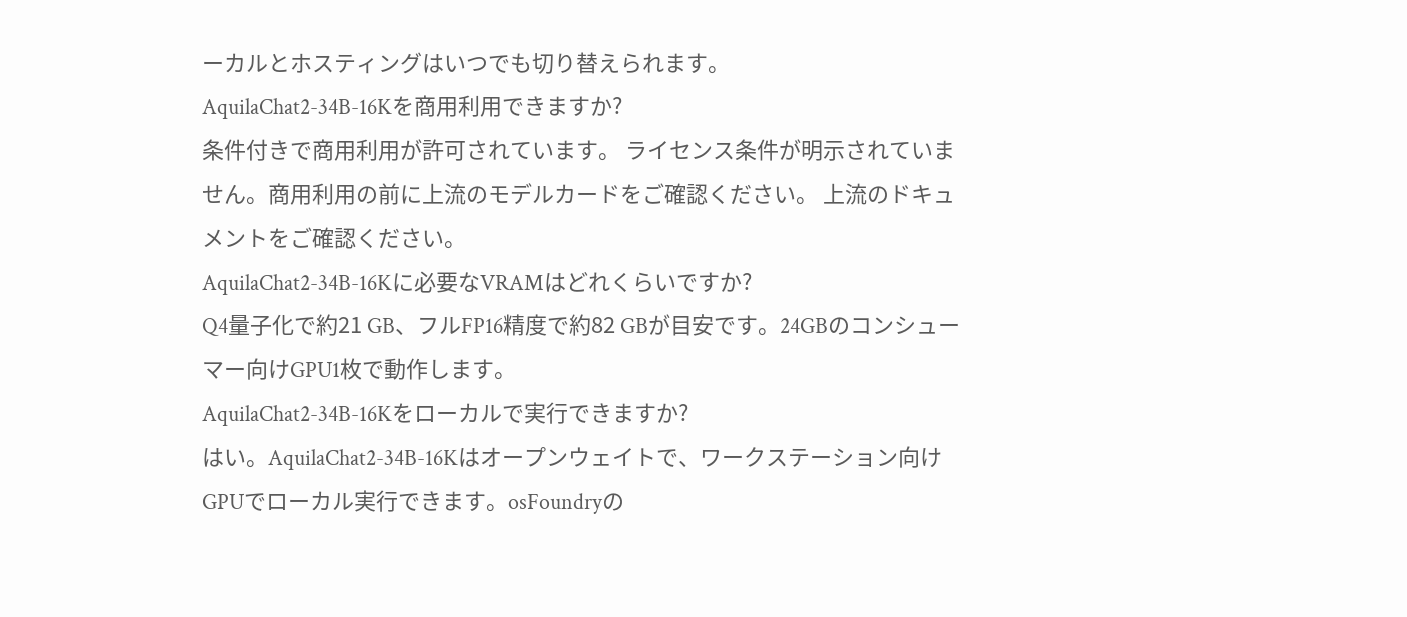ーカルとホスティングはいつでも切り替えられます。
AquilaChat2-34B-16Kを商用利用できますか?
条件付きで商用利用が許可されています。 ライセンス条件が明示されていません。商用利用の前に上流のモデルカードをご確認ください。 上流のドキュメントをご確認ください。
AquilaChat2-34B-16Kに必要なVRAMはどれくらいですか?
Q4量子化で約21 GB、フルFP16精度で約82 GBが目安です。24GBのコンシューマー向けGPU1枚で動作します。
AquilaChat2-34B-16Kをローカルで実行できますか?
はい。AquilaChat2-34B-16Kはオープンウェイトで、ワークステーション向けGPUでローカル実行できます。osFoundryの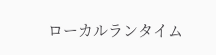ローカルランタイム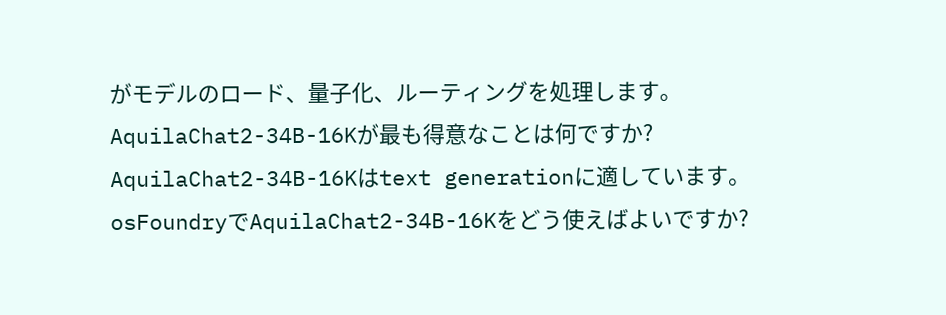がモデルのロード、量子化、ルーティングを処理します。
AquilaChat2-34B-16Kが最も得意なことは何ですか?
AquilaChat2-34B-16Kはtext generationに適しています。
osFoundryでAquilaChat2-34B-16Kをどう使えばよいですか?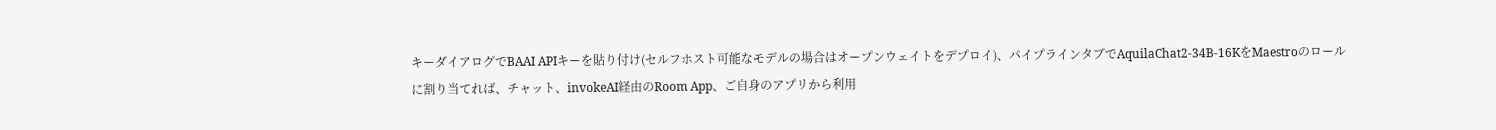キーダイアログでBAAI APIキーを貼り付け(セルフホスト可能なモデルの場合はオープンウェイトをデプロイ)、パイプラインタブでAquilaChat2-34B-16KをMaestroのロールに割り当てれば、チャット、invokeAI経由のRoom App、ご自身のアプリから利用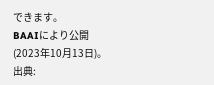できます。
BAAIにより公開(2023年10月13日)。 出典: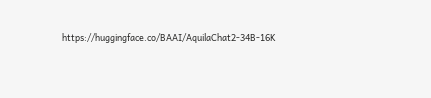https://huggingface.co/BAAI/AquilaChat2-34B-16K